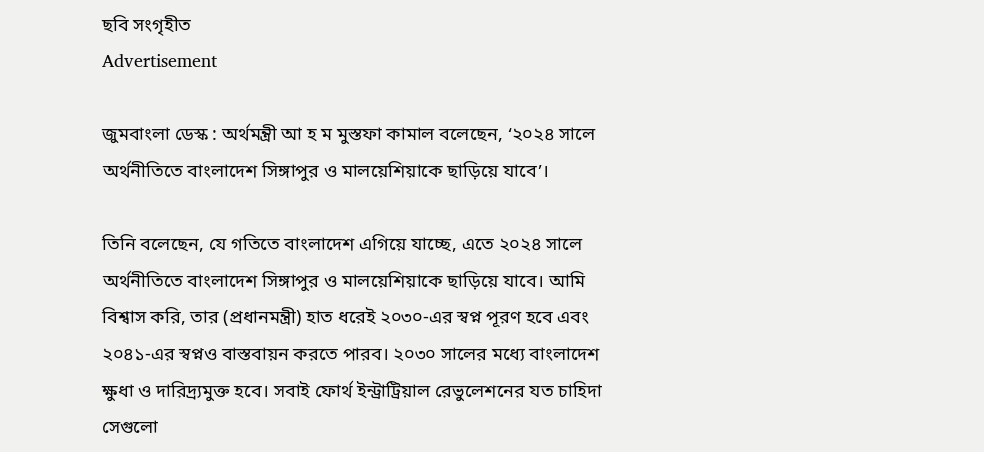ছবি সংগৃহীত
Advertisement

জুমবাংলা ডেস্ক : অর্থমন্ত্রী আ হ ম মুস্তফা কামাল বলেছেন, ‘২০২৪ সালে অর্থনীতিতে বাংলাদেশ সিঙ্গাপুর ও মালয়েশিয়াকে ছাড়িয়ে যাবে’।

তিনি বলেছেন, যে গতিতে বাংলাদেশ এগিয়ে যাচ্ছে, এতে ২০২৪ সালে অর্থনীতিতে বাংলাদেশ সিঙ্গাপুর ও মালয়েশিয়াকে ছাড়িয়ে যাবে। আমি বিশ্বাস করি, তার (প্রধানমন্ত্রী) হাত ধরেই ২০৩০-এর স্বপ্ন পূরণ হবে এবং ২০৪১-এর স্বপ্নও বাস্তবায়ন করতে পারব। ২০৩০ সালের মধ্যে বাংলাদেশ ক্ষুধা ও দারিদ্র্যমুক্ত হবে। সবাই ফোর্থ ইন্ট্রাট্রিয়াল রেভুলেশনের যত চাহিদা সেগুলো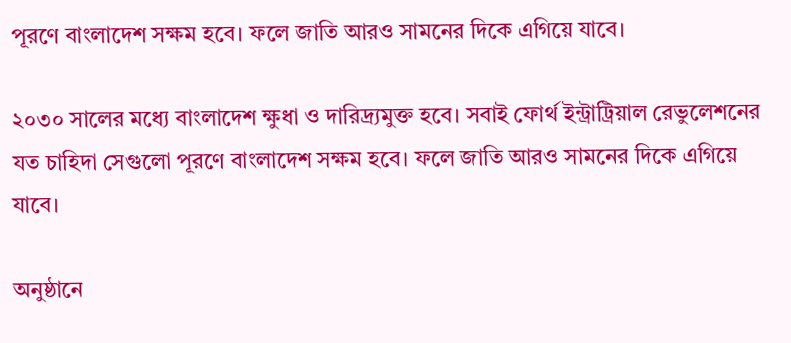পূরণে বাংলাদেশ সক্ষম হবে। ফলে জাতি আরও সামনের দিকে এগিয়ে যাবে।

২০৩০ সালের মধ্যে বাংলাদেশ ক্ষুধা ও দারিদ্র্যমুক্ত হবে। সবাই ফোর্থ ইন্ট্রাট্রিয়াল রেভুলেশনের যত চাহিদা সেগুলো পূরণে বাংলাদেশ সক্ষম হবে। ফলে জাতি আরও সামনের দিকে এগিয়ে যাবে।

অনুষ্ঠানে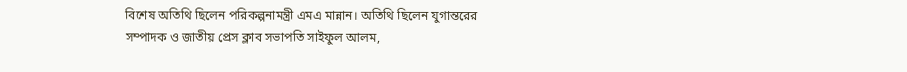বিশেষ অতিথি ছিলেন পরিকল্পনামন্ত্রী এমএ মান্নান। অতিথি ছিলেন যুগান্তরের সম্পাদক ও জাতীয় প্রেস ক্লাব সভাপতি সাইফুল আলম,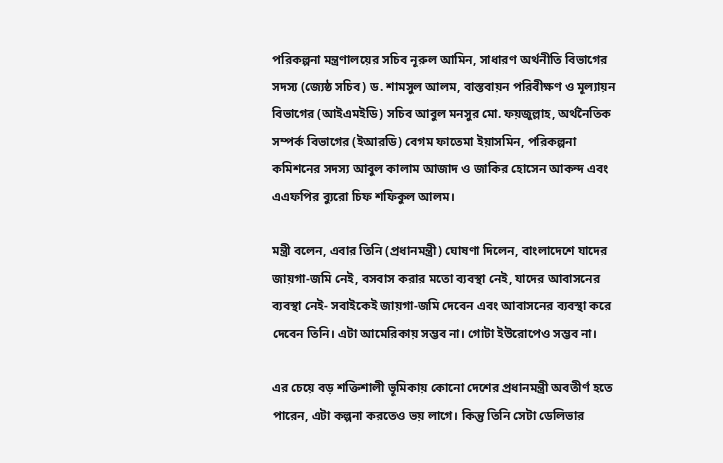পরিকল্পনা মন্ত্রণালয়ের সচিব নূরুল আমিন, সাধারণ অর্থনীতি বিভাগের সদস্য (জ্যেষ্ঠ সচিব) ড. শামসুল আলম, বাস্তবায়ন পরিবীক্ষণ ও মূল্যায়ন বিভাগের (আইএমইডি) সচিব আবুল মনসুর মো. ফয়জুল্লাহ, অর্থনৈতিক সম্পর্ক বিভাগের (ইআরডি) বেগম ফাতেমা ইয়াসমিন, পরিকল্পনা কমিশনের সদস্য আবুল কালাম আজাদ ও জাকির হোসেন আকন্দ এবং এএফপির ব্যুরো চিফ শফিকুল আলম।

মন্ত্রী বলেন, এবার তিনি (প্রধানমন্ত্রী) ঘোষণা দিলেন, বাংলাদেশে যাদের জায়গা-জমি নেই, বসবাস করার মতো ব্যবস্থা নেই, যাদের আবাসনের ব্যবস্থা নেই- সবাইকেই জায়গা-জমি দেবেন এবং আবাসনের ব্যবস্থা করে দেবেন তিনি। এটা আমেরিকায় সম্ভব না। গোটা ইউরোপেও সম্ভব না।

এর চেয়ে বড় শক্তিশালী ভূমিকায় কোনো দেশের প্রধানমন্ত্রী অবতীর্ণ হতে পারেন, এটা কল্পনা করতেও ভয় লাগে। কিন্তু তিনি সেটা ডেলিভার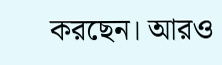করছেন। আরও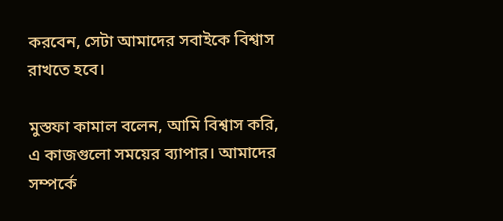করবেন, সেটা আমাদের সবাইকে বিশ্বাস রাখতে হবে।

মুস্তফা কামাল বলেন, আমি বিশ্বাস করি, এ কাজগুলো সময়ের ব্যাপার। আমাদের সম্পর্কে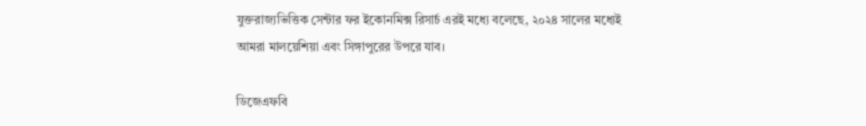যুক্তরাজ্যভিত্তিক সেন্টার ফর ইকোনমিক্স রিসার্চ এরই মধ্যে বলেছে, ২০২৪ সালের মধ্যেই আমরা মালয়েশিয়া এবং সিঙ্গাপুরের উপরে যাব।

ডিজেএফবি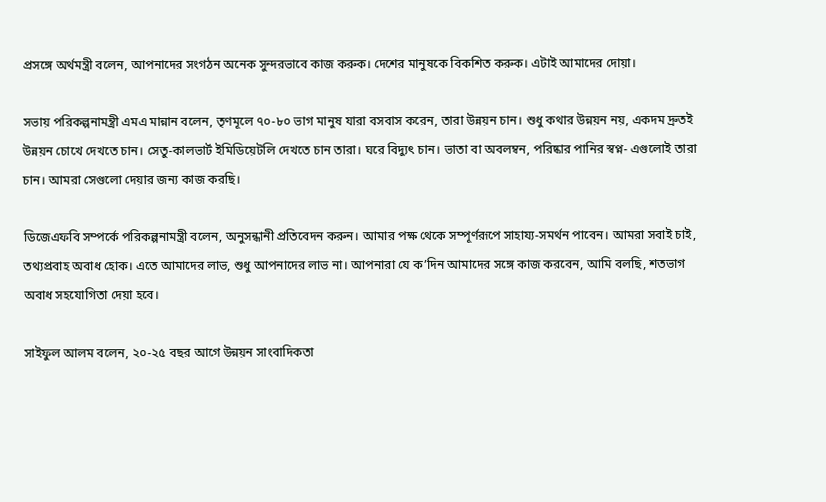প্রসঙ্গে অর্থমন্ত্রী বলেন, আপনাদের সংগঠন অনেক সুন্দরভাবে কাজ করুক। দেশের মানুষকে বিকশিত করুক। এটাই আমাদের দোয়া।

সভায় পরিকল্পনামন্ত্রী এমএ মান্নান বলেন, তৃণমূলে ৭০-৮০ ভাগ মানুষ যারা বসবাস করেন, তারা উন্নয়ন চান। শুধু কথার উন্নয়ন নয়, একদম দ্রুতই উন্নয়ন চোখে দেখতে চান। সেতু-কালভার্ট ইমিডিয়েটলি দেখতে চান তারা। ঘরে বিদ্যুৎ চান। ভাতা বা অবলম্বন, পরিষ্কার পানির স্বপ্ন- এগুলোই তারা চান। আমরা সেগুলো দেয়ার জন্য কাজ করছি।

ডিজেএফবি সম্পর্কে পরিকল্পনামন্ত্রী বলেন, অনুসন্ধানী প্রতিবেদন করুন। আমার পক্ষ থেকে সম্পূর্ণরূপে সাহায্য-সমর্থন পাবেন। আমরা সবাই চাই, তথ্যপ্রবাহ অবাধ হোক। এতে আমাদের লাভ, শুধু আপনাদের লাভ না। আপনারা যে ক’দিন আমাদের সঙ্গে কাজ করবেন, আমি বলছি, শতভাগ অবাধ সহযোগিতা দেয়া হবে।

সাইফুল আলম বলেন, ২০-২৫ বছর আগে উন্নয়ন সাংবাদিকতা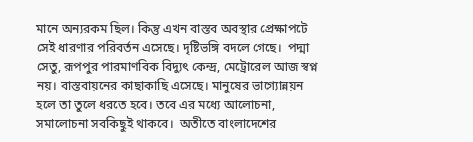মানে অন্যরকম ছিল। কিন্তু এখন বাস্তব অবস্থার প্রেক্ষাপটে সেই ধারণার পরিবর্তন এসেছে। দৃষ্টিভঙ্গি বদলে গেছে।  পদ্মা সেতু, রূপপুর পারমাণবিক বিদ্যুৎ কেন্দ্র, মেট্রোরেল আজ স্বপ্ন নয়। বাস্তবায়নের কাছাকাছি এসেছে। মানুষের ভাগ্যোন্নয়ন হলে তা তুলে ধরতে হবে। তবে এর মধ্যে আলোচনা, সমালোচনা সবকিছুই থাকবে।  অতীতে বাংলাদেশের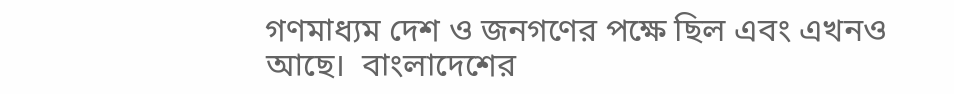গণমাধ্যম দেশ ও জনগণের পক্ষে ছিল এবং এখনও আছে।  বাংলাদেশের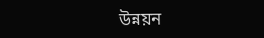উন্নয়ন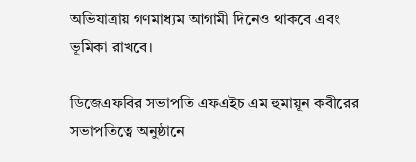অভিযাত্রায় গণমাধ্যম আগামী দিনেও থাকবে এবং ভূমিকা রাখবে।

ডিজেএফবির সভাপতি এফএইচ এম হুমায়ূন কবীরের সভাপতিত্বে অনুষ্ঠানে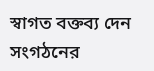স্বাগত বক্তব্য দেন সংগঠনের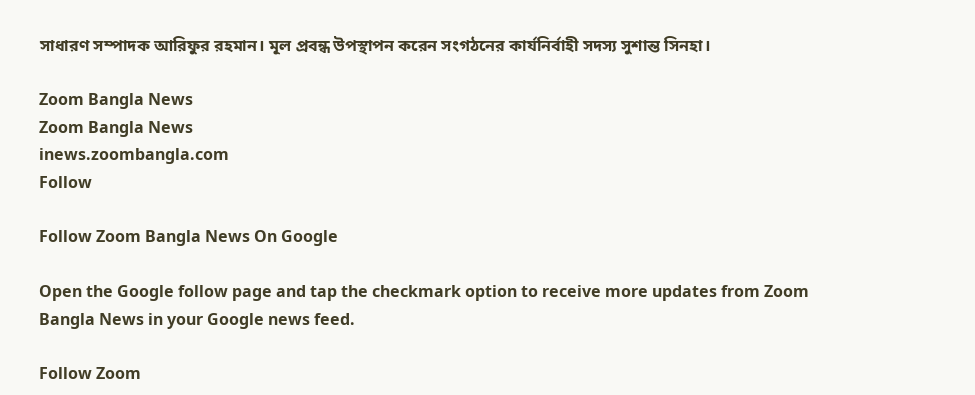সাধারণ সম্পাদক আরিফুর রহমান। মূল প্রবন্ধ উপস্থাপন করেন সংগঠনের কার্যনির্বাহী সদস্য সুশান্ত সিনহা।

Zoom Bangla News
Zoom Bangla News
inews.zoombangla.com
Follow

Follow Zoom Bangla News On Google

Open the Google follow page and tap the checkmark option to receive more updates from Zoom Bangla News in your Google news feed.

Follow Zoom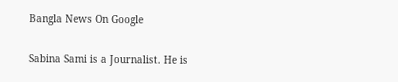Bangla News On Google

Sabina Sami is a Journalist. He is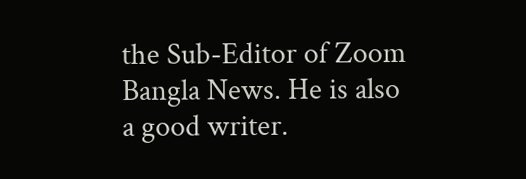the Sub-Editor of Zoom Bangla News. He is also a good writer.